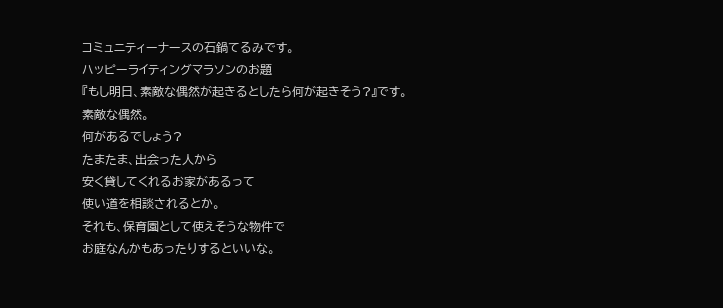コミュニティーナースの石鍋てるみです。
ハッピーライティングマラソンのお題
『もし明日、素敵な偶然が起きるとしたら何が起きそう?』です。
素敵な偶然。
何があるでしょう?
たまたま、出会った人から
安く貸してくれるお家があるって
使い道を相談されるとか。
それも、保育園として使えそうな物件で
お庭なんかもあったりするといいな。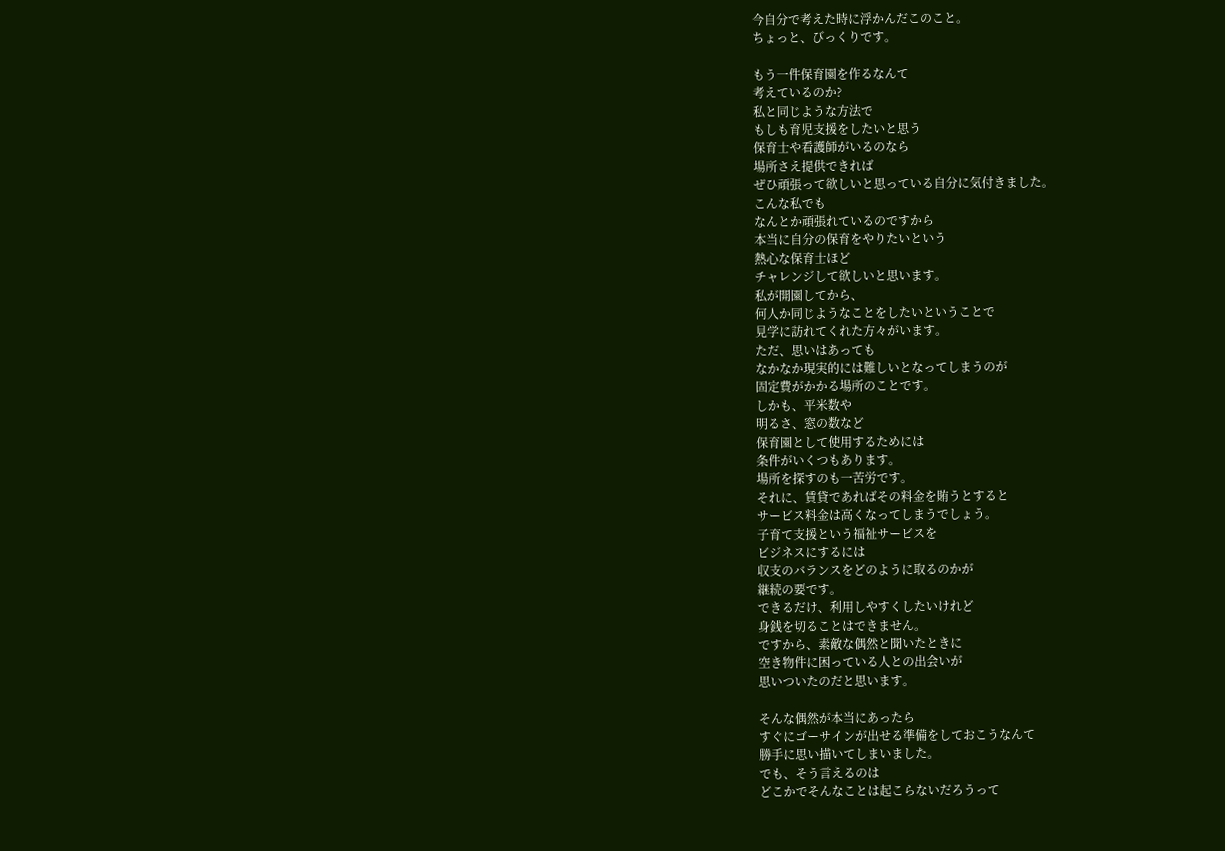今自分で考えた時に浮かんだこのこと。
ちょっと、びっくりです。

もう一件保育園を作るなんて
考えているのか?
私と同じような方法で
もしも育児支援をしたいと思う
保育士や看護師がいるのなら
場所さえ提供できれば
ぜひ頑張って欲しいと思っている自分に気付きました。
こんな私でも
なんとか頑張れているのですから
本当に自分の保育をやりたいという
熱心な保育士ほど
チャレンジして欲しいと思います。
私が開園してから、
何人か同じようなことをしたいということで
見学に訪れてくれた方々がいます。
ただ、思いはあっても
なかなか現実的には難しいとなってしまうのが
固定費がかかる場所のことです。
しかも、平米数や
明るさ、窓の数など
保育園として使用するためには
条件がいくつもあります。
場所を探すのも一苦労です。
それに、賃貸であればその料金を賄うとすると
サービス料金は高くなってしまうでしょう。
子育て支援という福祉サービスを
ビジネスにするには
収支のバランスをどのように取るのかが
継続の要です。
できるだけ、利用しやすくしたいけれど
身銭を切ることはできません。
ですから、素敵な偶然と聞いたときに
空き物件に困っている人との出会いが
思いついたのだと思います。

そんな偶然が本当にあったら
すぐにゴーサインが出せる準備をしておこうなんて
勝手に思い描いてしまいました。
でも、そう言えるのは
どこかでそんなことは起こらないだろうって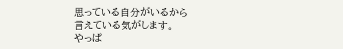思っている自分がいるから
言えている気がします。
やっぱ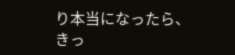り本当になったら、
きっ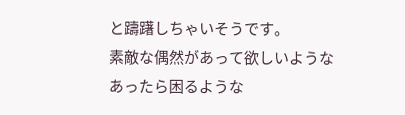と躊躇しちゃいそうです。
素敵な偶然があって欲しいような
あったら困るような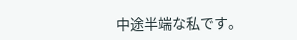中途半端な私です。